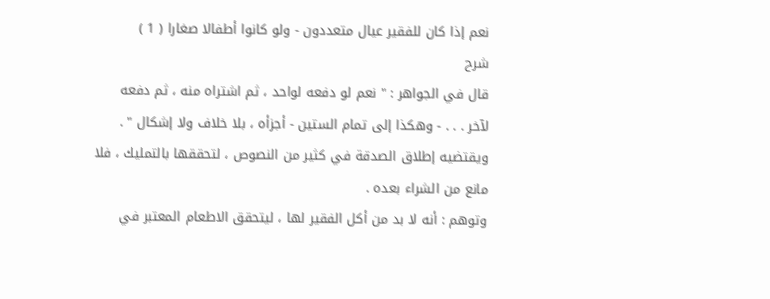نعم إذا كان للفقير عيال متعددون - ولو كانوا أطفالا صغارا ( 1 )
شرح
قال في الجواهر : " نعم لو دفعه لواحد ، ثم اشتراه منه ، ثم دفعه
لآخر . . . - وهكذا إلى تمام الستين - أجزأه ، بلا خلاف ولا إشكال " .
ويقتضيه إطلاق الصدقة في كثير من النصوص ، لتحققها بالتمليك ، فلا
مانع من الشراء بعده .
وتوهم : أنه لا بد من أكل الفقير لها ، ليتحقق الاطعام المعتبر في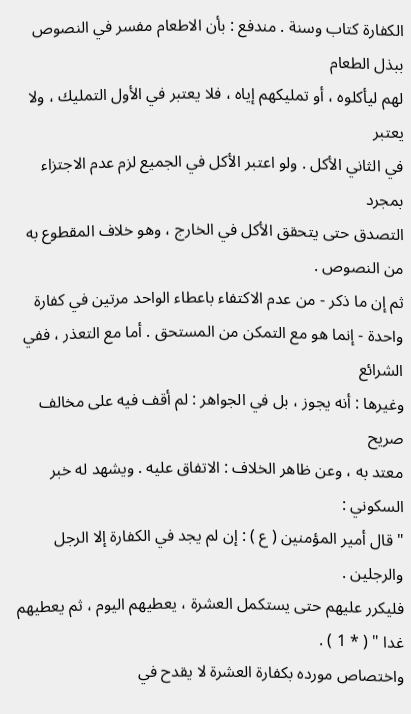الكفارة كتاب وسنة . مندفع : بأن الاطعام مفسر في النصوص ببذل الطعام
لهم ليأكلوه ، أو تمليكهم إياه ، فلا يعتبر في الأول التمليك ، ولا يعتبر
في الثاني الأكل . ولو اعتبر الأكل في الجميع لزم عدم الاجتزاء بمجرد
التصدق حتى يتحقق الأكل في الخارج ، وهو خلاف المقطوع به من النصوص .
ثم إن ما ذكر - من عدم الاكتفاء باعطاء الواحد مرتين في كفارة
واحدة - إنما هو مع التمكن من المستحق . أما مع التعذر ، ففي الشرائع
وغيرها : أنه يجوز ، بل في الجواهر : لم أقف فيه على مخالف صريح
معتد به ، وعن ظاهر الخلاف : الاتفاق عليه . ويشهد له خبر السكوني :
" قال أمير المؤمنين ( ع ) : إن لم يجد في الكفارة إلا الرجل والرجلين .
فليكرر عليهم حتى يستكمل العشرة ، يعطيهم اليوم ، ثم يعطيهم غدا " ( * 1 ) .
واختصاص مورده بكفارة العشرة لا يقدح في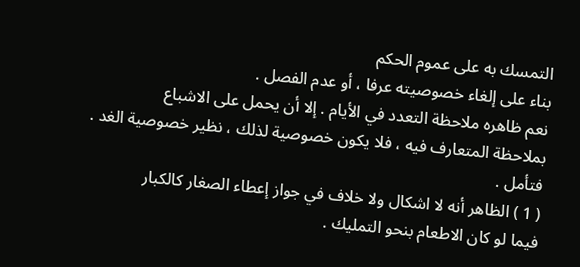التمسك به على عموم الحكم
بناء على إلغاء خصوصيته عرفا ، أو عدم الفصل .
نعم ظاهره ملاحظة التعدد في الأيام . إلا أن يحمل على الاشباع
بملاحظة المتعارف فيه ، فلا يكون خصوصية لذلك ، نظير خصوصية الغد . فتأمل .
( 1 ) الظاهر أنه لا اشكال ولا خلاف في جواز إعطاء الصغار كالكبار
فيما لو كان الاطعام بنحو التمليك .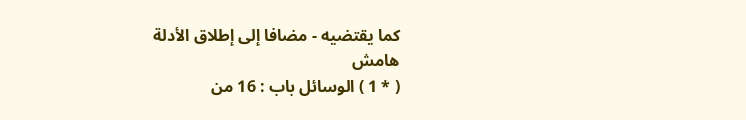كما يقتضيه - مضافا إلى إطلاق الأدلة
هامش
( * 1 ) الوسائل باب : 16 من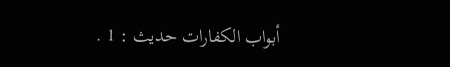أبواب الكفارات حديث : 1 .